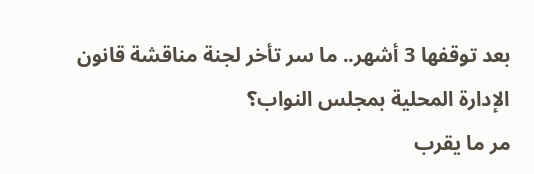بعد توقفها 3 أشهر.. ما سر تأخر لجنة مناقشة قانون الإدارة المحلية بمجلس النواب؟
مر ما يقرب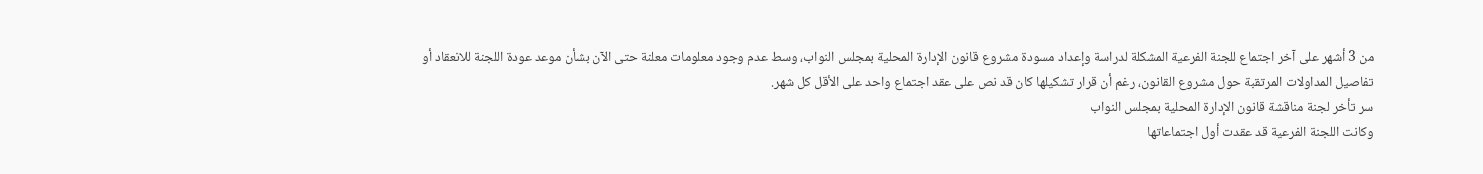من 3 أشهر على آخر اجتماع للجنة الفرعية المشكلة لدراسة وإعداد مسودة مشروع قانون الإدارة المحلية بمجلس النواب، وسط عدم وجود معلومات معلنة حتى الآن بشأن موعد عودة اللجنة للانعقاد أو تفاصيل المداولات المرتقبة حول مشروع القانون، رغم أن قرار تشكيلها كان قد نص على عقد اجتماع واحد على الأقل كل شهر.
سر تأخر لجنة مناقشة قانون الإدارة المحلية بمجلس النواب
وكانت اللجنة الفرعية قد عقدت أول اجتماعاتها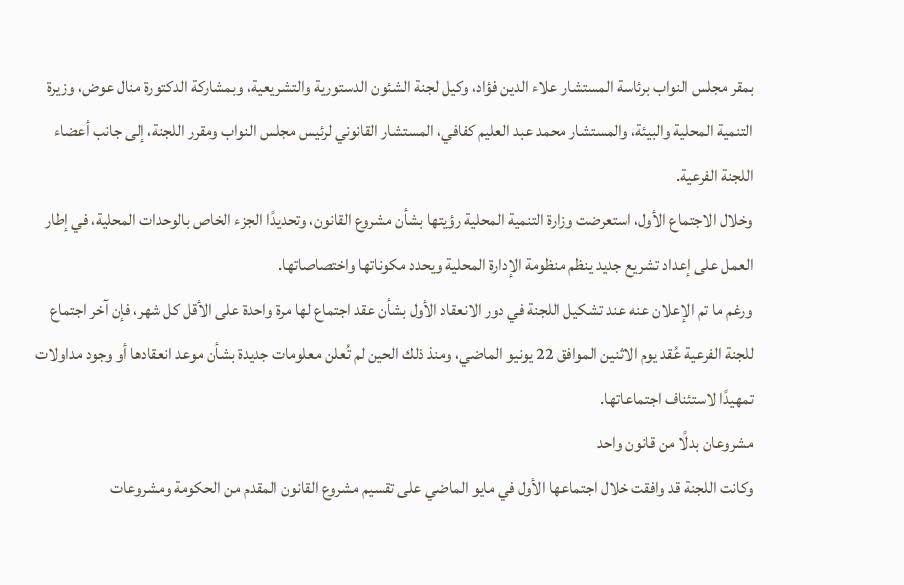بمقر مجلس النواب برئاسة المستشار علاء الدين فؤاد، وكيل لجنة الشئون الدستورية والتشريعية، وبمشاركة الدكتورة منال عوض، وزيرة التنمية المحلية والبيئة، والمستشار محمد عبد العليم كفافي، المستشار القانوني لرئيس مجلس النواب ومقرر اللجنة، إلى جانب أعضاء اللجنة الفرعية.
وخلال الاجتماع الأول، استعرضت وزارة التنمية المحلية رؤيتها بشأن مشروع القانون، وتحديدًا الجزء الخاص بالوحدات المحلية، في إطار العمل على إعداد تشريع جديد ينظم منظومة الإدارة المحلية ويحدد مكوناتها واختصاصاتها.
ورغم ما تم الإعلان عنه عند تشكيل اللجنة في دور الانعقاد الأول بشأن عقد اجتماع لها مرة واحدة على الأقل كل شهر، فإن آخر اجتماع للجنة الفرعية عُقد يوم الاثنين الموافق 22 يونيو الماضي، ومنذ ذلك الحين لم تُعلن معلومات جديدة بشأن موعد انعقادها أو وجود مداولات تمهيدًا لاستئناف اجتماعاتها.
مشروعان بدلًا من قانون واحد
وكانت اللجنة قد وافقت خلال اجتماعها الأول في مايو الماضي على تقسيم مشروع القانون المقدم من الحكومة ومشروعات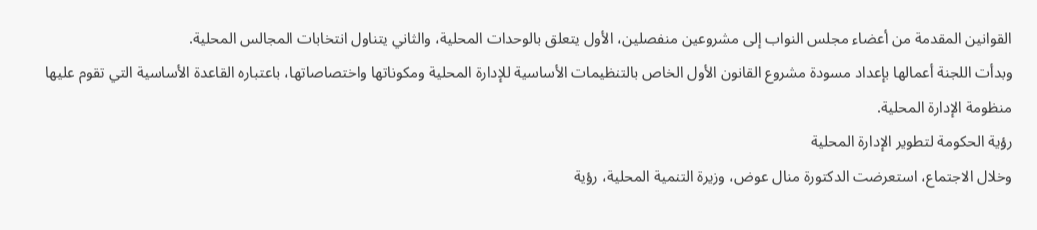القوانين المقدمة من أعضاء مجلس النواب إلى مشروعين منفصلين، الأول يتعلق بالوحدات المحلية، والثاني يتناول انتخابات المجالس المحلية.
وبدأت اللجنة أعمالها بإعداد مسودة مشروع القانون الأول الخاص بالتنظيمات الأساسية للإدارة المحلية ومكوناتها واختصاصاتها، باعتباره القاعدة الأساسية التي تقوم عليها منظومة الإدارة المحلية.
رؤية الحكومة لتطوير الإدارة المحلية
وخلال الاجتماع، استعرضت الدكتورة منال عوض، وزيرة التنمية المحلية، رؤية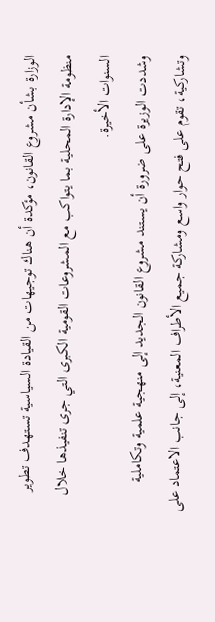الوزارة بشأن مشروع القانون، مؤكدة أن هناك توجيهات من القيادة السياسية تستهدف تطوير منظومة الإدارة المحلية بما يتواكب مع المشروعات القومية الكبرى التي جرى تنفيذها خلال السنوات الأخيرة.
وشددت الوزيرة على ضرورة أن يستند مشروع القانون الجديد إلى منهجية علمية وتكاملية وتشاركية، تقوم على فتح حوار واسع ومشاركة جميع الأطراف المعنية، إلى جانب الاعتماد على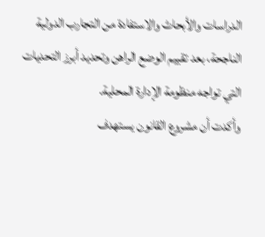الدراسات والأبحاث والاستفادة من التجارب الدولية الناجحة، بعد تقييم الوضع الراهن وتحديد أبرز التحديات التي تواجه منظومة الإدارة المحلية.
وأكدت أن مشروع القانون يستهدف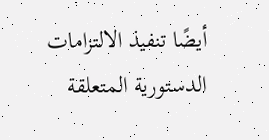أيضًا تنفيذ الالتزامات الدستورية المتعلقة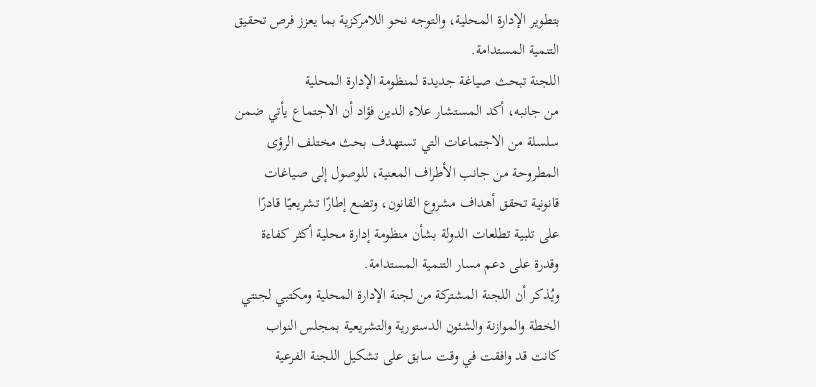بتطوير الإدارة المحلية، والتوجه نحو اللامركزية بما يعزز فرص تحقيق التنمية المستدامة.
اللجنة تبحث صياغة جديدة لمنظومة الإدارة المحلية
من جانبه، أكد المستشار علاء الدين فؤاد أن الاجتماع يأتي ضمن سلسلة من الاجتماعات التي تستهدف بحث مختلف الرؤى المطروحة من جانب الأطراف المعنية، للوصول إلى صياغات قانونية تحقق أهداف مشروع القانون، وتضع إطارًا تشريعيًا قادرًا على تلبية تطلعات الدولة بشأن منظومة إدارة محلية أكثر كفاءة وقدرة على دعم مسار التنمية المستدامة.
ويُذكر أن اللجنة المشتركة من لجنة الإدارة المحلية ومكتبي لجنتي الخطة والموازنة والشئون الدستورية والتشريعية بمجلس النواب كانت قد وافقت في وقت سابق على تشكيل اللجنة الفرعية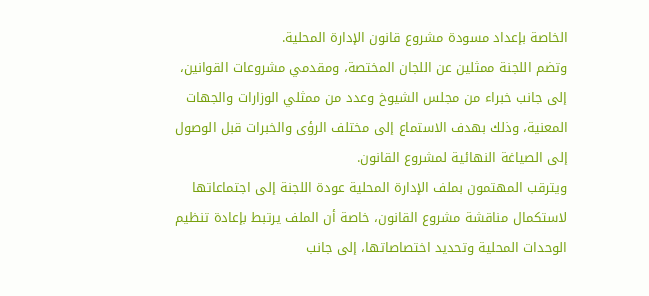الخاصة بإعداد مسودة مشروع قانون الإدارة المحلية.
وتضم اللجنة ممثلين عن اللجان المختصة، ومقدمي مشروعات القوانين، إلى جانب خبراء من مجلس الشيوخ وعدد من ممثلي الوزارات والجهات المعنية، وذلك بهدف الاستماع إلى مختلف الرؤى والخبرات قبل الوصول إلى الصياغة النهائية لمشروع القانون.
ويترقب المهتمون بملف الإدارة المحلية عودة اللجنة إلى اجتماعاتها لاستكمال مناقشة مشروع القانون، خاصة أن الملف يرتبط بإعادة تنظيم الوحدات المحلية وتحديد اختصاصاتها، إلى جانب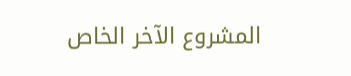المشروع الآخر الخاص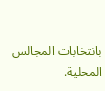بانتخابات المجالس المحلية.